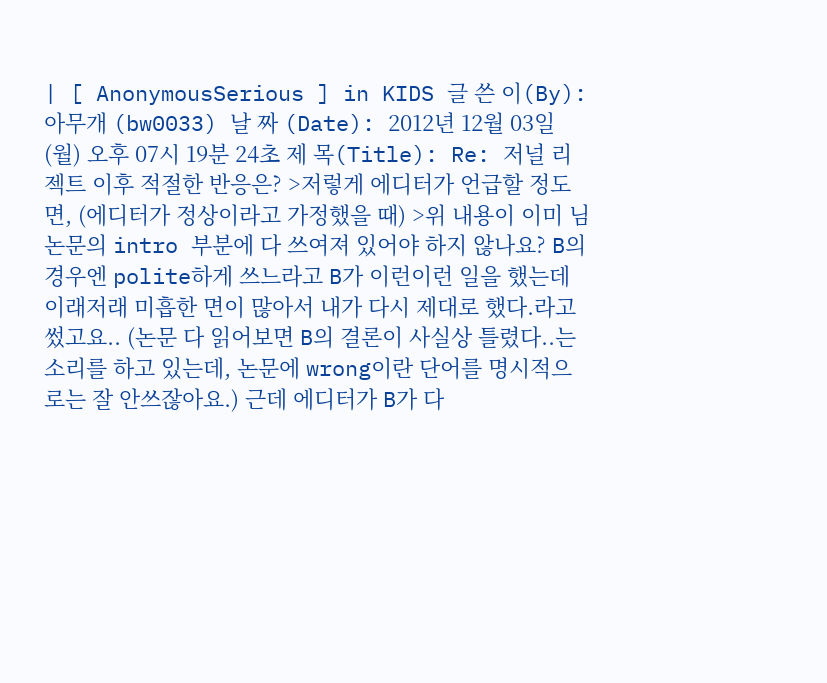| [ AnonymousSerious ] in KIDS 글 쓴 이(By): 아무개 (bw0033) 날 짜 (Date): 2012년 12월 03일 (월) 오후 07시 19분 24초 제 목(Title): Re: 저널 리젝트 이후 적절한 반응은? >저렇게 에디터가 언급할 정도면, (에디터가 정상이라고 가정했을 때) >위 내용이 이미 님 논문의 intro 부분에 다 쓰여져 있어야 하지 않나요? B의 경우엔 polite하게 쓰느라고 B가 이런이런 일을 했는데 이래저래 미흡한 면이 많아서 내가 다시 제대로 했다.라고 썼고요.. (논문 다 읽어보면 B의 결론이 사실상 틀렸다..는 소리를 하고 있는데, 논문에 wrong이란 단어를 명시적으로는 잘 안쓰잖아요.) 근데 에디터가 B가 다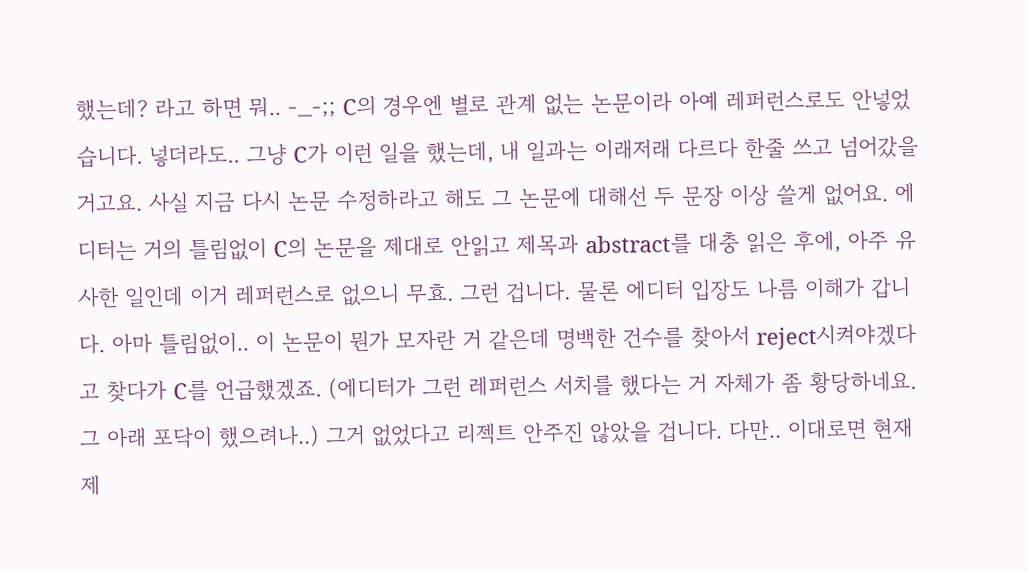했는데? 라고 하면 뭐.. -_-;; C의 경우엔 별로 관계 없는 논문이라 아예 레퍼런스로도 안넣었습니다. 넣더라도.. 그냥 C가 이런 일을 했는데, 내 일과는 이래저래 다르다 한줄 쓰고 넘어갔을 거고요. 사실 지금 다시 논문 수정하라고 해도 그 논문에 대해선 두 문장 이상 쓸게 없어요. 에디터는 거의 틀림없이 C의 논문을 제대로 안읽고 제목과 abstract를 대충 읽은 후에, 아주 유사한 일인데 이거 레퍼런스로 없으니 무효. 그런 겁니다. 물론 에디터 입장도 나름 이해가 갑니다. 아마 틀림없이.. 이 논문이 뭔가 모자란 거 같은데 명백한 건수를 찾아서 reject시켜야겠다고 찾다가 C를 언급했겠죠. (에디터가 그런 레퍼런스 서치를 했다는 거 자체가 좀 황당하네요. 그 아래 포닥이 했으려나..) 그거 없었다고 리젝트 안주진 않았을 겁니다. 다만.. 이대로면 현재 제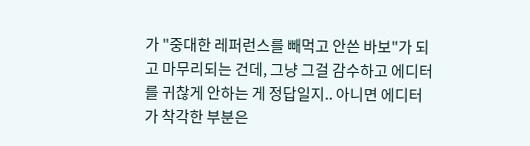가 "중대한 레퍼런스를 빼먹고 안쓴 바보"가 되고 마무리되는 건데, 그냥 그걸 감수하고 에디터를 귀찮게 안하는 게 정답일지.. 아니면 에디터가 착각한 부분은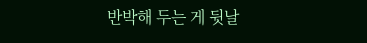반박해 두는 게 뒷날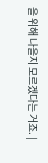을 위해 나을지 모르겠다는 거죠. |